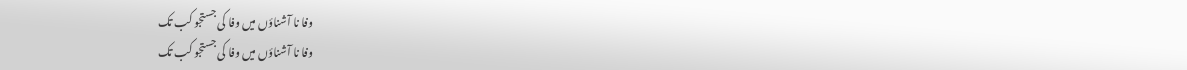وفا نا آشناؤں میں وفا کی جستجو کب تک
وفا نا آشناؤں میں وفا کی جستجو کب تک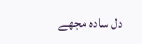دل سادہ مجھے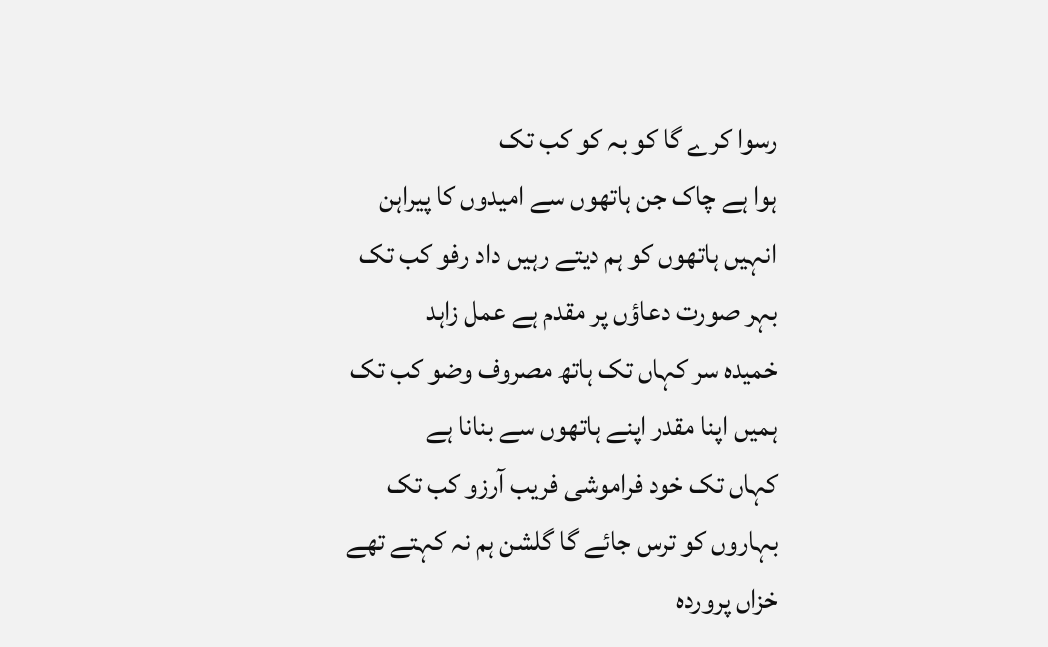رسوا کرے گا کو بہ کو کب تک
ہوا ہے چاک جن ہاتھوں سے امیدوں کا پیراہن
انہیں ہاتھوں کو ہم دیتے رہیں داد رفو کب تک
بہر صورت دعاؤں پر مقدم ہے عمل زاہد
خمیدہ سر کہاں تک ہاتھ مصروف وضو کب تک
ہمیں اپنا مقدر اپنے ہاتھوں سے بنانا ہے
کہاں تک خود فراموشی فریب آرزو کب تک
بہاروں کو ترس جائے گا گلشن ہم نہ کہتے تھے
خزاں پروردہ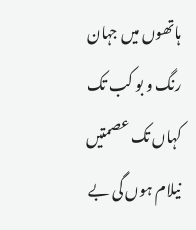ہاتھوں میں جہان رنگ و بو کب تک
کہاں تک عصمتیں نیلام ہوں گی بے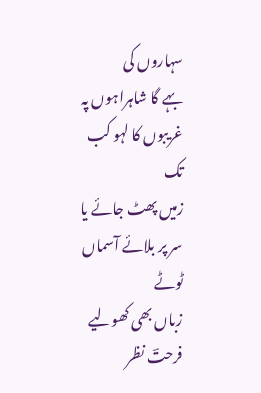سہاروں کی
بہے گا شاہراہوں پہ غریبوں کا لہو کب تک
زمیں پھٹ جائے یا سر پر بلائے آسماں ٹوٹے
زباں بھی کھولیے فرحتؔ نظر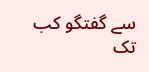سے گفتگو کب تک